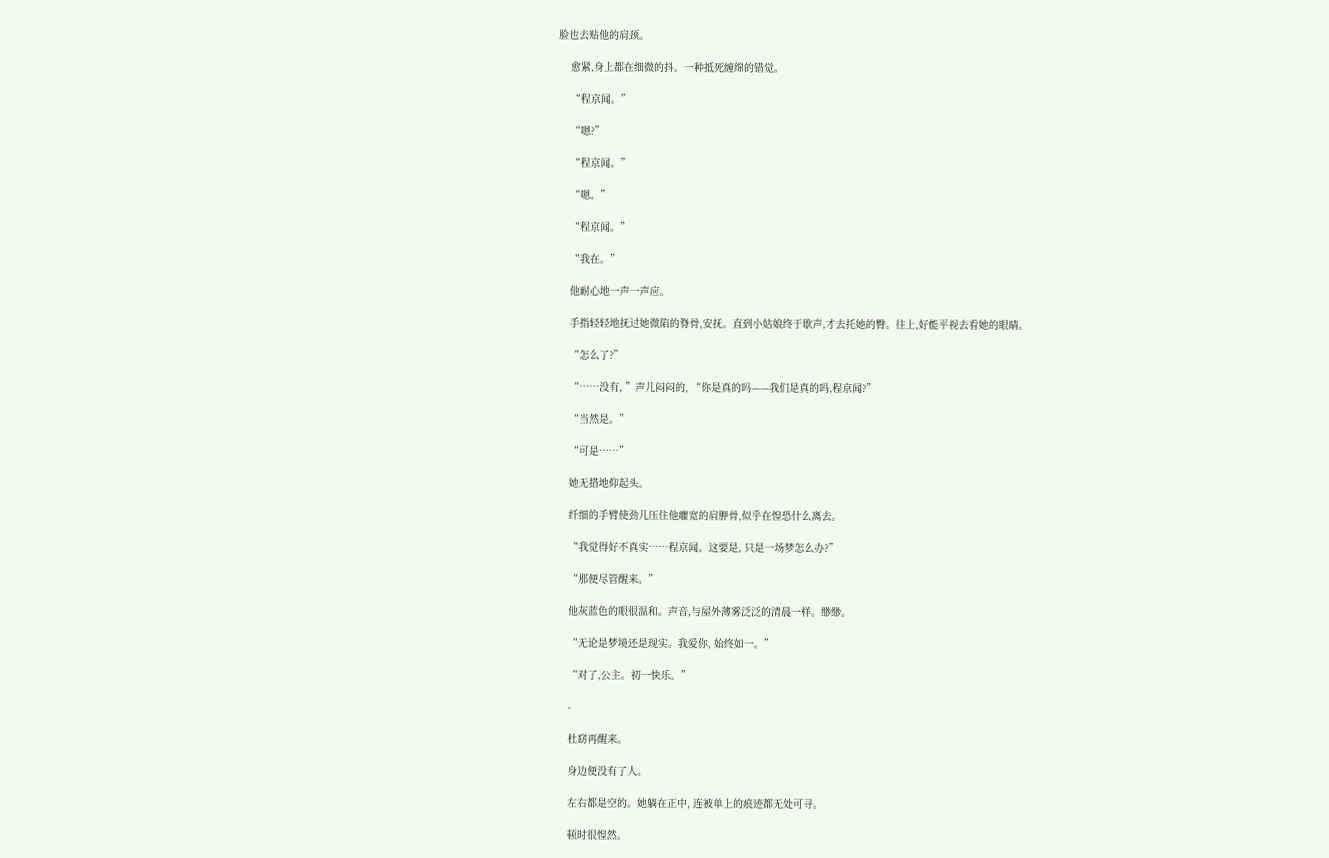脸也去贴他的肩颈。

    愈紧,身上都在细微的抖。一种抵死缠绵的错觉。

    “程京闻。”

    “嗯?”

    “程京闻。”

    “嗯。”

    “程京闻。”

    “我在。”

    他耐心地一声一声应。

    手指轻轻地抚过她微陷的脊骨,安抚。直到小姑娘终于歇声,才去托她的臀。往上,好能平视去看她的眼睛。

    “怎么了?”

    “……没有, ”声儿闷闷的, “你是真的吗——我们是真的吗,程京闻?”

    “当然是。”

    “可是……”

    她无措地仰起头。

    纤细的手臂使劲儿压住他癯宽的肩胛骨,似乎在惶恐什么离去。

    “我觉得好不真实……程京闻。这要是, 只是一场梦怎么办?”

    “那便尽管醒来。”

    他灰蓝色的眼很温和。声音,与屋外薄雾泛泛的清晨一样。缈缈。

    “无论是梦境还是现实。我爱你, 始终如一。”

    “对了,公主。初一快乐。”

    -

    杜窈再醒来。

    身边便没有了人。

    左右都是空的。她躺在正中, 连被单上的痕迹都无处可寻。

    顿时很惶然。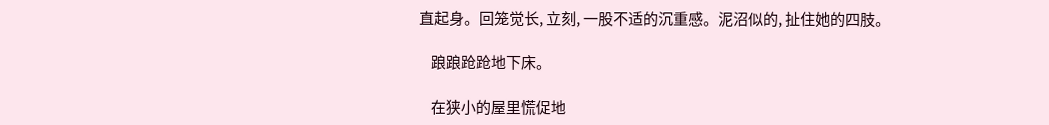直起身。回笼觉长, 立刻, 一股不适的沉重感。泥沼似的, 扯住她的四肢。

    踉踉跄跄地下床。

    在狭小的屋里慌促地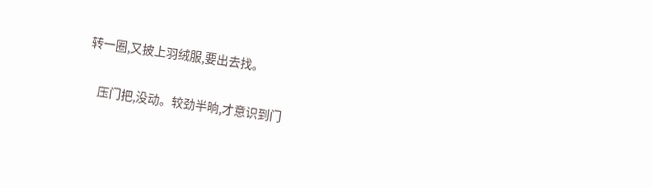转一圈,又披上羽绒服,要出去找。

    压门把,没动。较劲半晌,才意识到门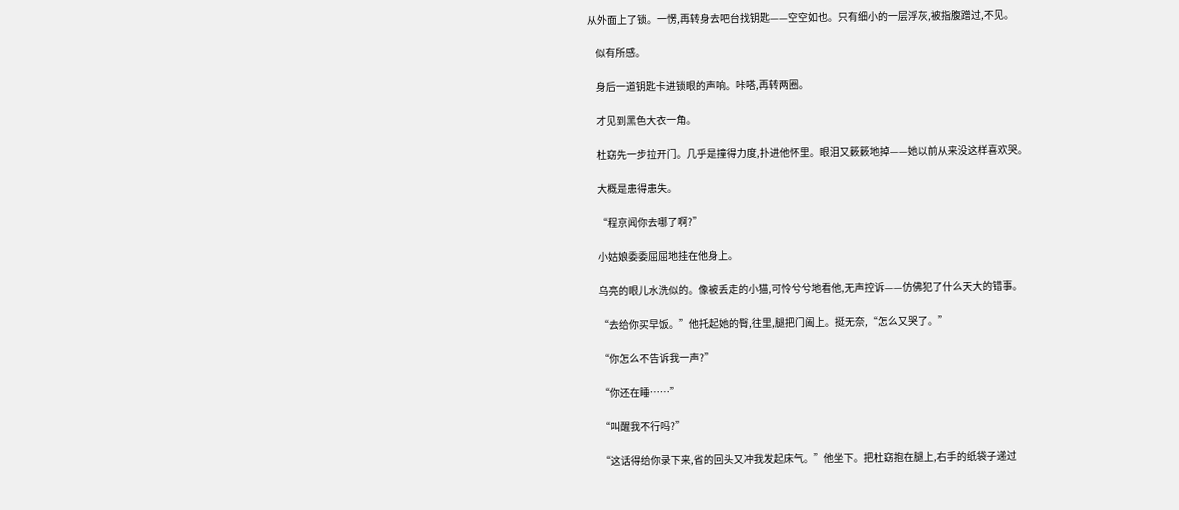从外面上了锁。一愣,再转身去吧台找钥匙——空空如也。只有细小的一层浮灰,被指腹蹭过,不见。

    似有所感。

    身后一道钥匙卡进锁眼的声响。咔嗒,再转两圈。

    才见到黑色大衣一角。

    杜窈先一步拉开门。几乎是撞得力度,扑进他怀里。眼泪又簌簌地掉——她以前从来没这样喜欢哭。

    大概是患得患失。

    “程京闻你去哪了啊?”

    小姑娘委委屈屈地挂在他身上。

    乌亮的眼儿水洗似的。像被丢走的小猫,可怜兮兮地看他,无声控诉——仿佛犯了什么天大的错事。

    “去给你买早饭。”他托起她的臀,往里,腿把门阖上。挺无奈,“怎么又哭了。”

    “你怎么不告诉我一声?”

    “你还在睡……”

    “叫醒我不行吗?”

    “这话得给你录下来,省的回头又冲我发起床气。”他坐下。把杜窈抱在腿上,右手的纸袋子递过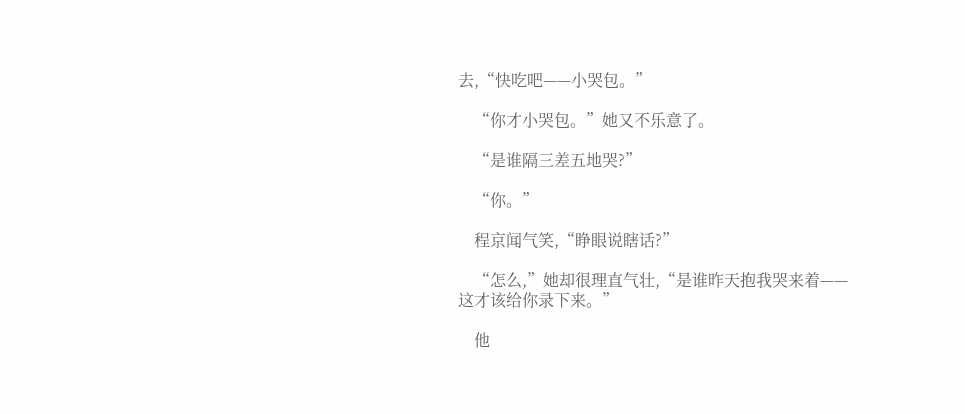去,“快吃吧——小哭包。”

    “你才小哭包。”她又不乐意了。

    “是谁隔三差五地哭?”

    “你。”

    程京闻气笑,“睁眼说瞎话?”

    “怎么,”她却很理直气壮,“是谁昨天抱我哭来着——这才该给你录下来。”

    他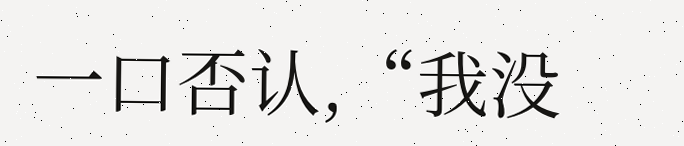一口否认,“我没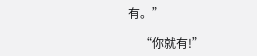有。”

    “你就有!”